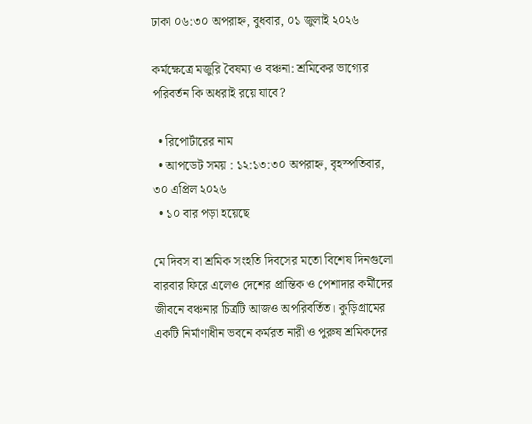ঢাকা ০৬:৩০ অপরাহ্ন, বুধবার, ০১ জুলাই ২০২৬

কর্মক্ষেত্রে মজুরি বৈষম্য ও বঞ্চনা: শ্রমিকের ভাগ্যের পরিবর্তন কি অধরাই রয়ে যাবে?

  • রিপোর্টারের নাম
  • আপডেট সময় : ১২:১৩:৩০ অপরাহ্ন, বৃহস্পতিবার, ৩০ এপ্রিল ২০২৬
  • ১০ বার পড়া হয়েছে

মে দিবস বা শ্রমিক সংহতি দিবসের মতো বিশেষ দিনগুলো বারবার ফিরে এলেও দেশের প্রান্তিক ও পেশাদার কর্মীদের জীবনে বঞ্চনার চিত্রটি আজও অপরিবর্তিত। কুড়িগ্রামের একটি নির্মাণাধীন ভবনে কর্মরত নারী ও পুরুষ শ্রমিকদের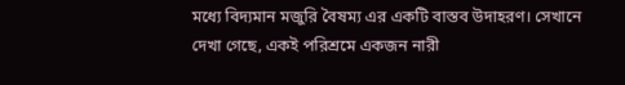মধ্যে বিদ্যমান মজুরি বৈষম্য এর একটি বাস্তব উদাহরণ। সেখানে দেখা গেছে, একই পরিশ্রমে একজন নারী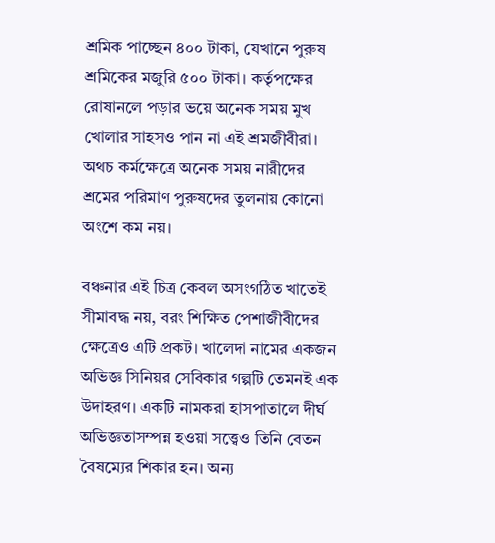শ্রমিক পাচ্ছেন ৪০০ টাকা, যেখানে পুরুষ শ্রমিকের মজুরি ৫০০ টাকা। কর্তৃপক্ষের রোষানলে পড়ার ভয়ে অনেক সময় মুখ খোলার সাহসও পান না এই শ্রমজীবীরা। অথচ কর্মক্ষেত্রে অনেক সময় নারীদের শ্রমের পরিমাণ পুরুষদের তুলনায় কোনো অংশে কম নয়।

বঞ্চনার এই চিত্র কেবল অসংগঠিত খাতেই সীমাবদ্ধ নয়, বরং শিক্ষিত পেশাজীবীদের ক্ষেত্রেও এটি প্রকট। খালেদা নামের একজন অভিজ্ঞ সিনিয়র সেবিকার গল্পটি তেমনই এক উদাহরণ। একটি নামকরা হাসপাতালে দীর্ঘ অভিজ্ঞতাসম্পন্ন হওয়া সত্ত্বেও তিনি বেতন বৈষম্যের শিকার হন। অন্য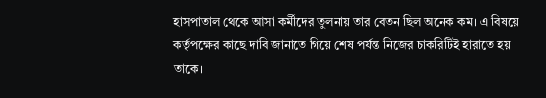হাসপাতাল থেকে আসা কর্মীদের তুলনায় তার বেতন ছিল অনেক কম। এ বিষয়ে কর্তৃপক্ষের কাছে দাবি জানাতে গিয়ে শেষ পর্যন্ত নিজের চাকরিটিই হারাতে হয় তাকে।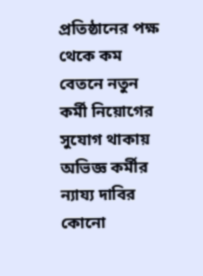প্রতিষ্ঠানের পক্ষ থেকে কম বেতনে নতুন কর্মী নিয়োগের সুযোগ থাকায় অভিজ্ঞ কর্মীর ন্যায্য দাবির কোনো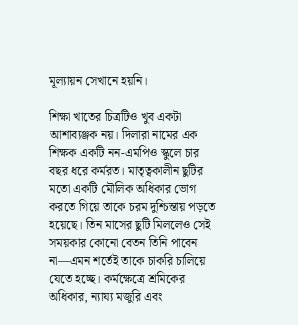মূল্যায়ন সেখানে হয়নি।

শিক্ষা খাতের চিত্রটিও খুব একটা আশাব্যঞ্জক নয়। দিলারা নামের এক শিক্ষক একটি নন-এমপিও স্কুলে চার বছর ধরে কর্মরত। মাতৃত্বকালীন ছুটির মতো একটি মৌলিক অধিকার ভোগ করতে গিয়ে তাকে চরম দুশ্চিন্তায় পড়তে হয়েছে। তিন মাসের ছুটি মিললেও সেই সময়কার কোনো বেতন তিনি পাবেন না—এমন শর্তেই তাকে চাকরি চালিয়ে যেতে হচ্ছে। কর্মক্ষেত্রে শ্রমিকের অধিকার, ন্যায্য মজুরি এবং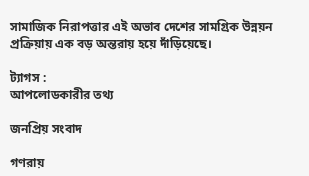সামাজিক নিরাপত্তার এই অভাব দেশের সামগ্রিক উন্নয়ন প্রক্রিয়ায় এক বড় অন্তরায় হয়ে দাঁড়িয়েছে।

ট্যাগস :
আপলোডকারীর তথ্য

জনপ্রিয় সংবাদ

গণরায়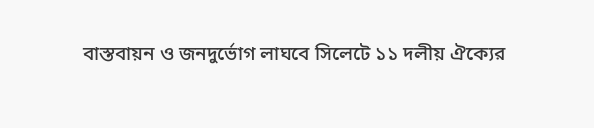বাস্তবায়ন ও জনদুর্ভোগ লাঘবে সিলেটে ১১ দলীয় ঐক্যের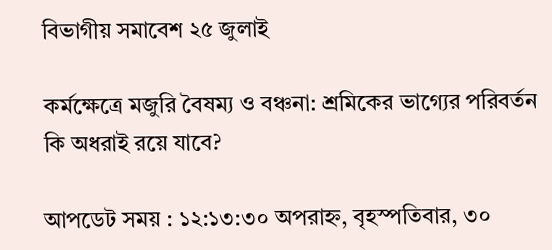বিভাগীয় সমাবেশ ২৫ জুলাই

কর্মক্ষেত্রে মজুরি বৈষম্য ও বঞ্চনা: শ্রমিকের ভাগ্যের পরিবর্তন কি অধরাই রয়ে যাবে?

আপডেট সময় : ১২:১৩:৩০ অপরাহ্ন, বৃহস্পতিবার, ৩০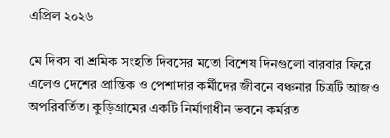এপ্রিল ২০২৬

মে দিবস বা শ্রমিক সংহতি দিবসের মতো বিশেষ দিনগুলো বারবার ফিরে এলেও দেশের প্রান্তিক ও পেশাদার কর্মীদের জীবনে বঞ্চনার চিত্রটি আজও অপরিবর্তিত। কুড়িগ্রামের একটি নির্মাণাধীন ভবনে কর্মরত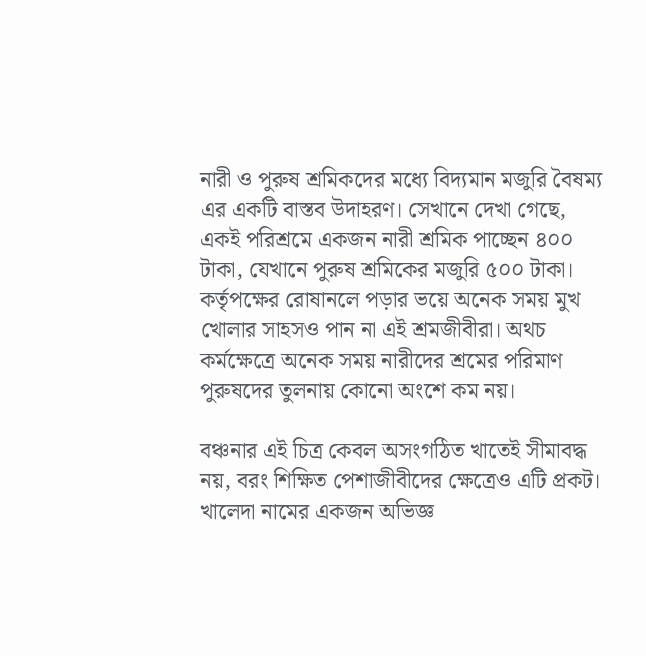নারী ও পুরুষ শ্রমিকদের মধ্যে বিদ্যমান মজুরি বৈষম্য এর একটি বাস্তব উদাহরণ। সেখানে দেখা গেছে, একই পরিশ্রমে একজন নারী শ্রমিক পাচ্ছেন ৪০০ টাকা, যেখানে পুরুষ শ্রমিকের মজুরি ৫০০ টাকা। কর্তৃপক্ষের রোষানলে পড়ার ভয়ে অনেক সময় মুখ খোলার সাহসও পান না এই শ্রমজীবীরা। অথচ কর্মক্ষেত্রে অনেক সময় নারীদের শ্রমের পরিমাণ পুরুষদের তুলনায় কোনো অংশে কম নয়।

বঞ্চনার এই চিত্র কেবল অসংগঠিত খাতেই সীমাবদ্ধ নয়, বরং শিক্ষিত পেশাজীবীদের ক্ষেত্রেও এটি প্রকট। খালেদা নামের একজন অভিজ্ঞ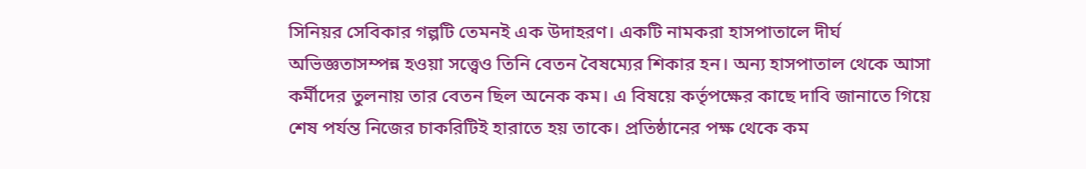সিনিয়র সেবিকার গল্পটি তেমনই এক উদাহরণ। একটি নামকরা হাসপাতালে দীর্ঘ অভিজ্ঞতাসম্পন্ন হওয়া সত্ত্বেও তিনি বেতন বৈষম্যের শিকার হন। অন্য হাসপাতাল থেকে আসা কর্মীদের তুলনায় তার বেতন ছিল অনেক কম। এ বিষয়ে কর্তৃপক্ষের কাছে দাবি জানাতে গিয়ে শেষ পর্যন্ত নিজের চাকরিটিই হারাতে হয় তাকে। প্রতিষ্ঠানের পক্ষ থেকে কম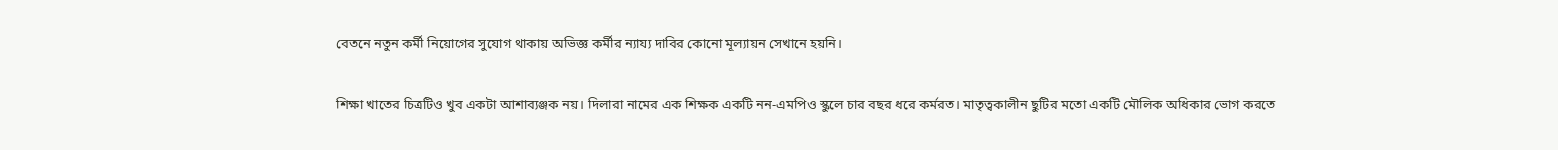বেতনে নতুন কর্মী নিয়োগের সুযোগ থাকায় অভিজ্ঞ কর্মীর ন্যায্য দাবির কোনো মূল্যায়ন সেখানে হয়নি।

শিক্ষা খাতের চিত্রটিও খুব একটা আশাব্যঞ্জক নয়। দিলারা নামের এক শিক্ষক একটি নন-এমপিও স্কুলে চার বছর ধরে কর্মরত। মাতৃত্বকালীন ছুটির মতো একটি মৌলিক অধিকার ভোগ করতে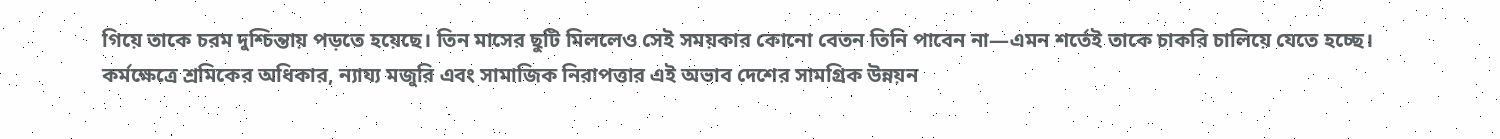গিয়ে তাকে চরম দুশ্চিন্তায় পড়তে হয়েছে। তিন মাসের ছুটি মিললেও সেই সময়কার কোনো বেতন তিনি পাবেন না—এমন শর্তেই তাকে চাকরি চালিয়ে যেতে হচ্ছে। কর্মক্ষেত্রে শ্রমিকের অধিকার, ন্যায্য মজুরি এবং সামাজিক নিরাপত্তার এই অভাব দেশের সামগ্রিক উন্নয়ন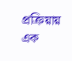প্রক্রিয়ায় এক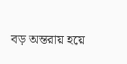বড় অন্তরায় হয়ে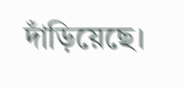দাঁড়িয়েছে।